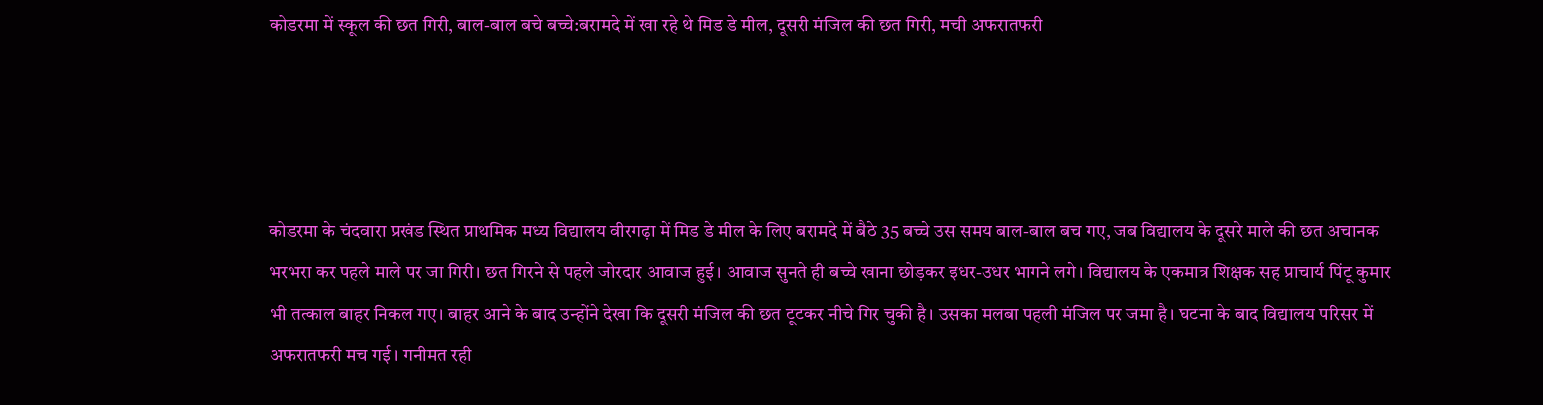कोडरमा में स्कूल की छत गिरी, बाल-बाल बचे बच्चे:बरामदे में खा रहे थे मिड डे मील, दूसरी मंजिल की छत गिरी, मची अफरातफरी




कोडरमा के चंदवारा प्रखंड स्थित प्राथमिक मध्य विद्यालय वीरगढ़ा में मिड डे मील के लिए बरामदे में बैठे 35 बच्चे उस समय बाल-बाल बच गए, जब विद्यालय के दूसरे माले की छत अचानक भरभरा कर पहले माले पर जा गिरी। छत गिरने से पहले जोरदार आवाज हुई। आवाज सुनते ही बच्चे खाना छोड़कर इधर-उधर भागने लगे। विद्यालय के एकमात्र शिक्षक सह प्राचार्य पिंटू कुमार भी तत्काल बाहर निकल गए। बाहर आने के बाद उन्होंने देखा कि दूसरी मंजिल की छत टूटकर नीचे गिर चुकी है। उसका मलबा पहली मंजिल पर जमा है। घटना के बाद विद्यालय परिसर में अफरातफरी मच गई। गनीमत रही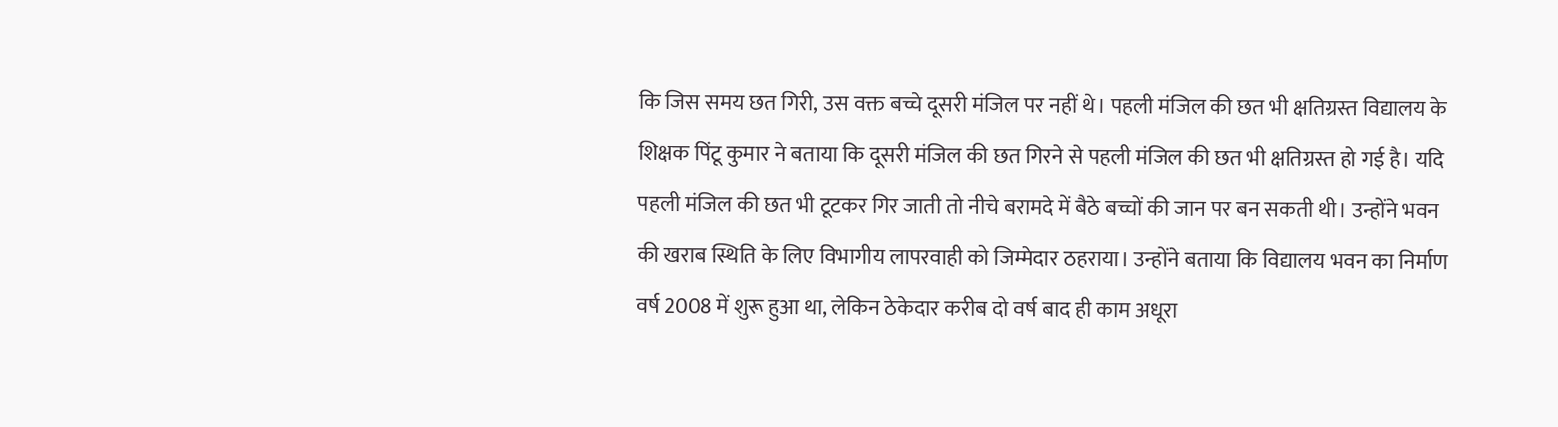कि जिस समय छत गिरी, उस वक्त बच्चे दूसरी मंजिल पर नहीं थे। पहली मंजिल की छत भी क्षतिग्रस्त विद्यालय के शिक्षक पिंटू कुमार ने बताया कि दूसरी मंजिल की छत गिरने से पहली मंजिल की छत भी क्षतिग्रस्त हो गई है। यदि पहली मंजिल की छत भी टूटकर गिर जाती तो नीचे बरामदे में बैठे बच्चों की जान पर बन सकती थी। उन्होंने भवन की खराब स्थिति के लिए विभागीय लापरवाही को जिम्मेदार ठहराया। उन्होंने बताया कि विद्यालय भवन का निर्माण वर्ष 2008 में शुरू हुआ था, लेकिन ठेकेदार करीब दो वर्ष बाद ही काम अधूरा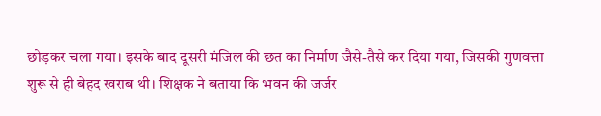छोड़कर चला गया। इसके बाद दूसरी मंजिल की छत का निर्माण जैसे-तैसे कर दिया गया, जिसकी गुणवत्ता शुरू से ही बेहद खराब थी। शिक्षक ने बताया कि भवन की जर्जर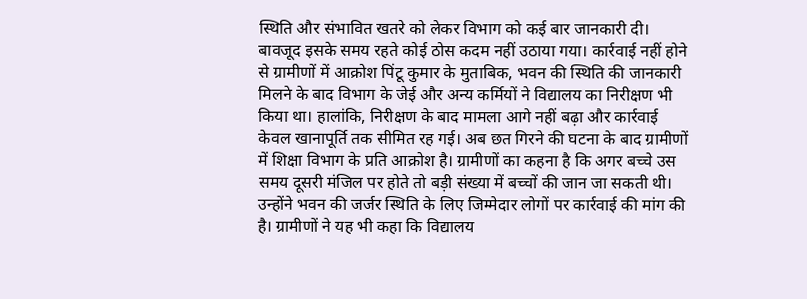स्थिति और संभावित खतरे को लेकर विभाग को कई बार जानकारी दी। बावजूद इसके समय रहते कोई ठोस कदम नहीं उठाया गया। कार्रवाई नहीं होने से ग्रामीणों में आक्रोश पिंटू कुमार के मुताबिक, भवन की स्थिति की जानकारी मिलने के बाद विभाग के जेई और अन्य कर्मियों ने विद्यालय का निरीक्षण भी किया था। हालांकि, निरीक्षण के बाद मामला आगे नहीं बढ़ा और कार्रवाई केवल खानापूर्ति तक सीमित रह गई। अब छत गिरने की घटना के बाद ग्रामीणों में शिक्षा विभाग के प्रति आक्रोश है। ग्रामीणों का कहना है कि अगर बच्चे उस समय दूसरी मंजिल पर होते तो बड़ी संख्या में बच्चों की जान जा सकती थी। उन्होंने भवन की जर्जर स्थिति के लिए जिम्मेदार लोगों पर कार्रवाई की मांग की है। ग्रामीणों ने यह भी कहा कि विद्यालय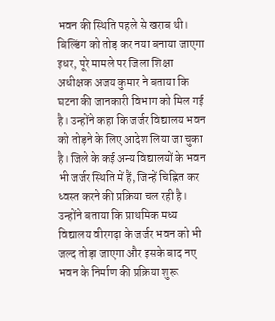भवन की स्थिति पहले से खराब थी। बिल्डिंग को तोड़ कर नया बनाया जाएगा इधर, पूरे मामले पर जिला शिक्षा अधीक्षक अजय कुमार ने बताया कि घटना की जानकारी विभाग को मिल गई है। उन्होंने कहा कि जर्जर विद्यालय भवन को तोड़ने के लिए आदेश लिया जा चुका है। जिले के कई अन्य विद्यालयों के भवन भी जर्जर स्थिति में हैं, जिन्हें चिह्नित कर ध्वस्त करने की प्रक्रिया चल रही है। उन्होंने बताया कि प्राथमिक मध्य विद्यालय वीरगढ़ा के जर्जर भवन को भी जल्द तोड़ा जाएगा और इसके बाद नए भवन के निर्माण की प्रक्रिया शुरू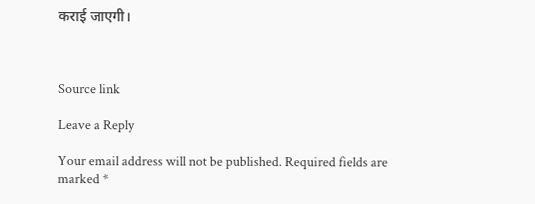कराई जाएगी।



Source link

Leave a Reply

Your email address will not be published. Required fields are marked *